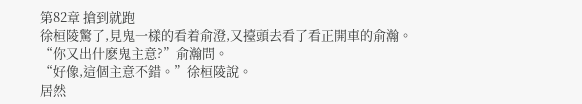第82章 搶到就跑
徐桓陵驚了,見鬼一樣的看着俞澄,又擡頭去看了看正開車的俞瀚。
“你又出什麽鬼主意?”俞瀚問。
“好像,這個主意不錯。”徐桓陵說。
居然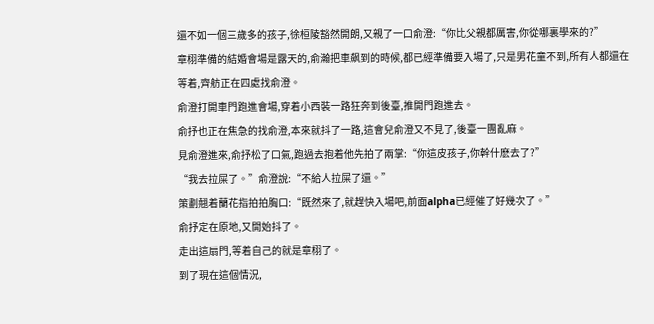還不如一個三歲多的孩子,徐桓陵豁然開朗,又親了一口俞澄:“你比父親都厲害,你從哪裏學來的?”
章栩準備的結婚會場是露天的,俞瀚把車飙到的時候,都已經準備要入場了,只是男花童不到,所有人都還在等着,齊舫正在四處找俞澄。
俞澄打開車門跑進會場,穿着小西裝一路狂奔到後臺,推開門跑進去。
俞抒也正在焦急的找俞澄,本來就抖了一路,這會兒俞澄又不見了,後臺一團亂麻。
見俞澄進來,俞抒松了口氣,跑過去抱着他先拍了兩掌:“你這皮孩子,你幹什麽去了?”
“我去拉屎了。”俞澄說:“不給人拉屎了還。”
策劃翹着蘭花指拍拍胸口:“既然來了,就趕快入場吧,前面alpha已經催了好幾次了。”
俞抒定在原地,又開始抖了。
走出這扇門,等着自己的就是章栩了。
到了現在這個情況,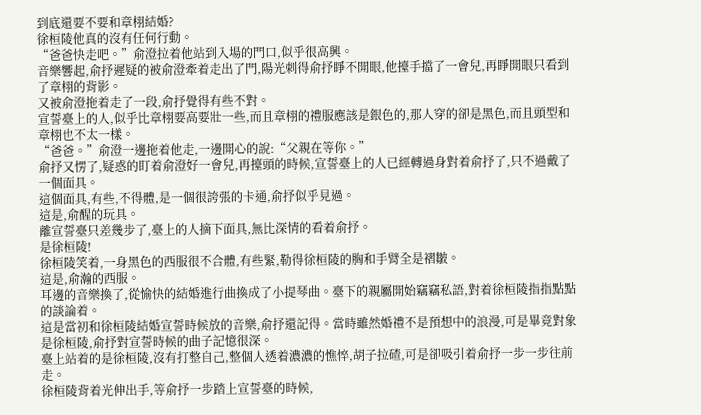到底還要不要和章栩結婚?
徐桓陵他真的沒有任何行動。
“爸爸快走吧。”俞澄拉着他站到入場的門口,似乎很高興。
音樂響起,俞抒遲疑的被俞澄牽着走出了門,陽光刺得俞抒睜不開眼,他擡手擋了一會兒,再睜開眼只看到了章栩的背影。
又被俞澄拖着走了一段,俞抒覺得有些不對。
宣誓臺上的人,似乎比章栩要高要壯一些,而且章栩的禮服應該是銀色的,那人穿的卻是黑色,而且頭型和章栩也不太一樣。
“爸爸。”俞澄一邊拖着他走,一邊開心的說:“父親在等你。”
俞抒又愣了,疑惑的盯着俞澄好一會兒,再擡頭的時候,宣誓臺上的人已經轉過身對着俞抒了,只不過戴了一個面具。
這個面具,有些,不得體,是一個很誇張的卡通,俞抒似乎見過。
這是,俞醒的玩具。
離宣誓臺只差幾步了,臺上的人摘下面具,無比深情的看着俞抒。
是徐桓陵!
徐桓陵笑着,一身黑色的西服很不合體,有些緊,勒得徐桓陵的胸和手臂全是褶皺。
這是,俞瀚的西服。
耳邊的音樂換了,從愉快的結婚進行曲換成了小提琴曲。臺下的親屬開始竊竊私語,對着徐桓陵指指點點的談論着。
這是當初和徐桓陵結婚宣誓時候放的音樂,俞抒還記得。當時雖然婚禮不是預想中的浪漫,可是畢竟對象是徐桓陵,俞抒對宣誓時候的曲子記憶很深。
臺上站着的是徐桓陵,沒有打整自己,整個人透着濃濃的憔悴,胡子拉碴,可是卻吸引着俞抒一步一步往前走。
徐桓陵背着光伸出手,等俞抒一步踏上宣誓臺的時候,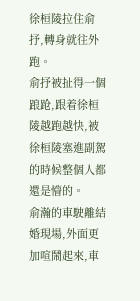徐桓陵拉住俞抒,轉身就往外跑。
俞抒被扯得一個踉跄,跟着徐桓陵越跑越快,被徐桓陵塞進副駕的時候整個人都還是懵的。
俞瀚的車駛離結婚現場,外面更加喧鬧起來,車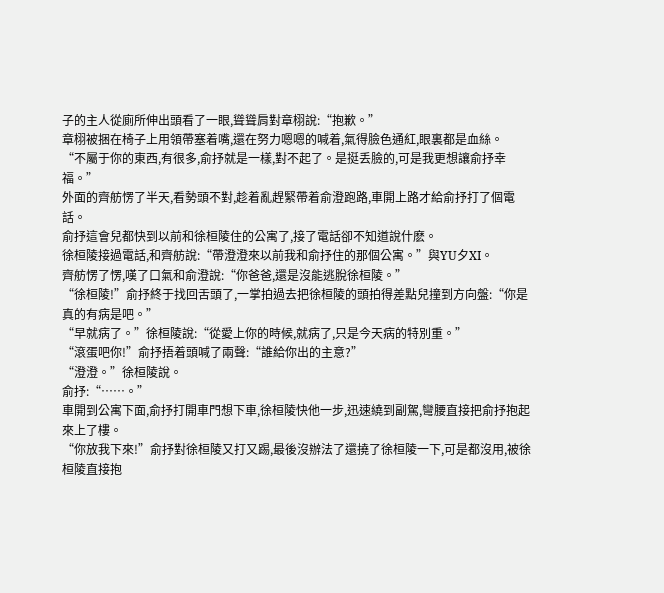子的主人從廁所伸出頭看了一眼,聳聳肩對章栩說:“抱歉。”
章栩被捆在椅子上用領帶塞着嘴,還在努力嗯嗯的喊着,氣得臉色通紅,眼裏都是血絲。
“不屬于你的東西,有很多,俞抒就是一樣,對不起了。是挺丢臉的,可是我更想讓俞抒幸福。”
外面的齊舫愣了半天,看勢頭不對,趁着亂趕緊帶着俞澄跑路,車開上路才給俞抒打了個電話。
俞抒這會兒都快到以前和徐桓陵住的公寓了,接了電話卻不知道說什麽。
徐桓陵接過電話,和齊舫說:“帶澄澄來以前我和俞抒住的那個公寓。”與YU夕XI。
齊舫愣了愣,嘆了口氣和俞澄說:“你爸爸,還是沒能逃脫徐桓陵。”
“徐桓陵!”俞抒終于找回舌頭了,一掌拍過去把徐桓陵的頭拍得差點兒撞到方向盤:“你是真的有病是吧。”
“早就病了。”徐桓陵說:“從愛上你的時候,就病了,只是今天病的特別重。”
“滾蛋吧你!”俞抒捂着頭喊了兩聲:“誰給你出的主意?”
“澄澄。”徐桓陵說。
俞抒:“……。”
車開到公寓下面,俞抒打開車門想下車,徐桓陵快他一步,迅速繞到副駕,彎腰直接把俞抒抱起來上了樓。
“你放我下來!”俞抒對徐桓陵又打又踢,最後沒辦法了還撓了徐桓陵一下,可是都沒用,被徐桓陵直接抱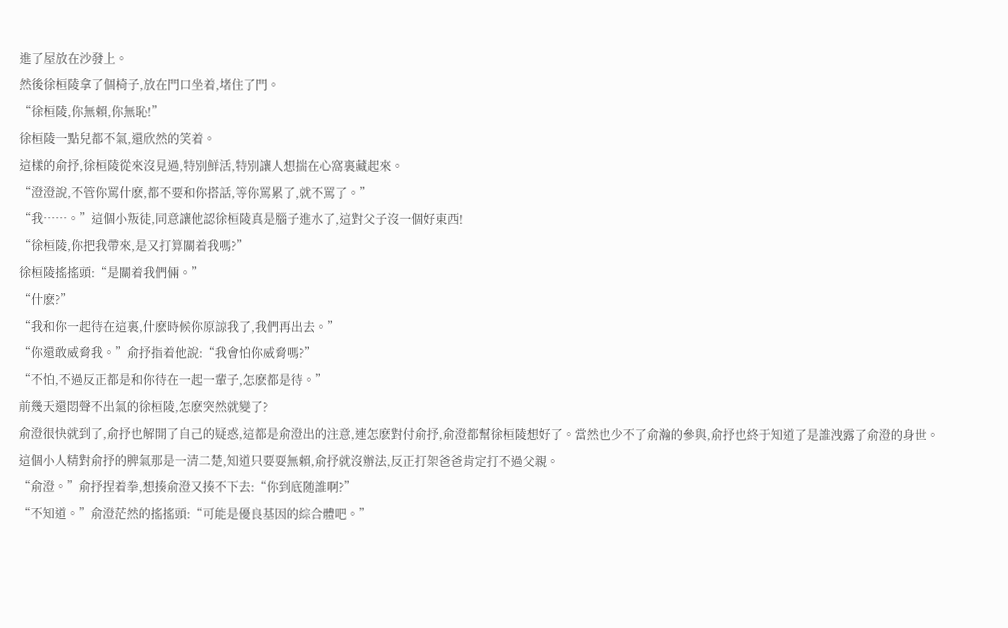進了屋放在沙發上。
然後徐桓陵拿了個椅子,放在門口坐着,堵住了門。
“徐桓陵,你無賴,你無恥!”
徐桓陵一點兒都不氣,還欣然的笑着。
這樣的俞抒,徐桓陵從來沒見過,特別鮮活,特別讓人想揣在心窩裏藏起來。
“澄澄說,不管你罵什麽,都不要和你搭話,等你罵累了,就不罵了。”
“我……。”這個小叛徒,同意讓他認徐桓陵真是腦子進水了,這對父子沒一個好東西!
“徐桓陵,你把我帶來,是又打算關着我嗎?”
徐桓陵搖搖頭:“是關着我們倆。”
“什麽?”
“我和你一起待在這裏,什麽時候你原諒我了,我們再出去。”
“你還敢威脅我。”俞抒指着他說:“我會怕你威脅嗎?”
“不怕,不過反正都是和你待在一起一輩子,怎麽都是待。”
前幾天還悶聲不出氣的徐桓陵,怎麽突然就變了?
俞澄很快就到了,俞抒也解開了自己的疑惑,這都是俞澄出的注意,連怎麽對付俞抒,俞澄都幫徐桓陵想好了。當然也少不了俞瀚的參與,俞抒也終于知道了是誰洩露了俞澄的身世。
這個小人精對俞抒的脾氣那是一清二楚,知道只要耍無賴,俞抒就沒辦法,反正打架爸爸肯定打不過父親。
“俞澄。”俞抒捏着拳,想揍俞澄又揍不下去:“你到底随誰啊?”
“不知道。”俞澄茫然的搖搖頭:“可能是優良基因的綜合體吧。”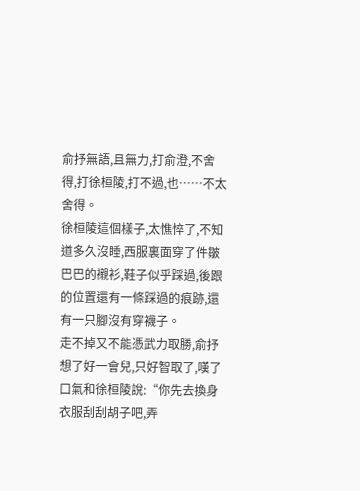俞抒無語,且無力,打俞澄,不舍得,打徐桓陵,打不過,也……不太舍得。
徐桓陵這個樣子,太憔悴了,不知道多久沒睡,西服裏面穿了件皺巴巴的襯衫,鞋子似乎踩過,後跟的位置還有一條踩過的痕跡,還有一只腳沒有穿襪子。
走不掉又不能憑武力取勝,俞抒想了好一會兒,只好智取了,嘆了口氣和徐桓陵說:“你先去換身衣服刮刮胡子吧,弄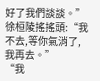好了我們談談。”
徐桓陵搖搖頭:“我不去,等你氣消了,我再去。”
“我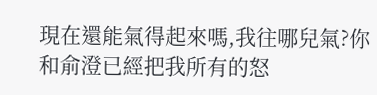現在還能氣得起來嗎,我往哪兒氣?你和俞澄已經把我所有的怒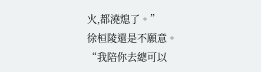火,都澆熄了。”
徐桓陵還是不願意。
“我陪你去總可以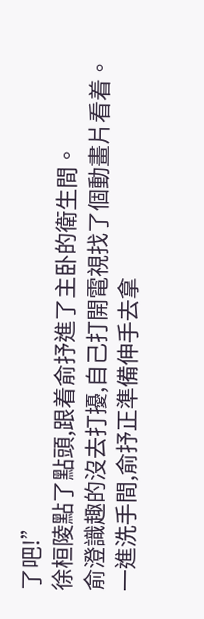了吧!”
徐桓陵點了點頭,跟着俞抒進了主卧的衛生間。
俞澄識趣的沒去打擾,自己打開電視找了個動畫片看着。
一進洗手間,俞抒正準備伸手去拿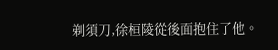剃須刀,徐桓陵從後面抱住了他。